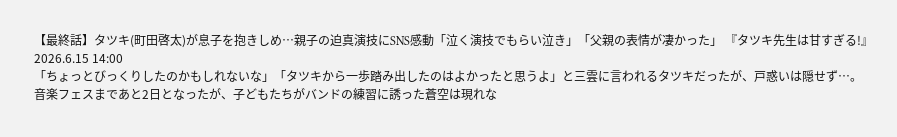【最終話】タツキ(町田啓太)が息子を抱きしめ…親子の迫真演技にSNS感動「泣く演技でもらい泣き」「父親の表情が凄かった」 『タツキ先生は甘すぎる!』
2026.6.15 14:00
「ちょっとびっくりしたのかもしれないな」「タツキから一歩踏み出したのはよかったと思うよ」と三雲に言われるタツキだったが、戸惑いは隠せず…。
音楽フェスまであと2日となったが、子どもたちがバンドの練習に誘った蒼空は現れな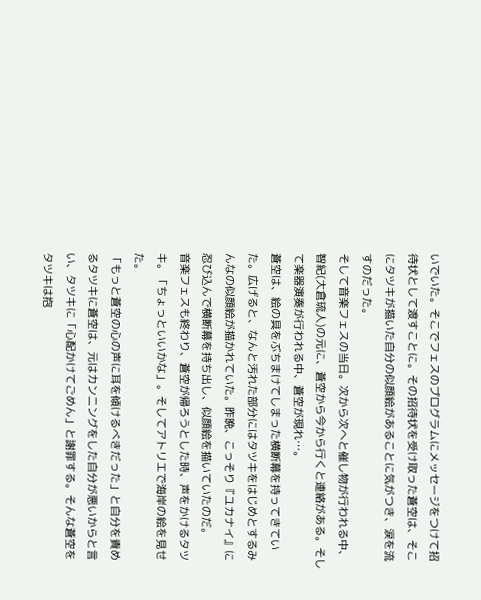いでいた。そこでフェスのプログラムにメッセージをつけて招待状として渡すことに。その招待状を受け取った蒼空は、そこにタツキが描いた自分の似顔絵があることに気がつき、涙を流すのだった。
そして音楽フェスの当日。次から次へと催し物が行われる中、智紀(大倉琉人)の元に、蒼空から今から行くと連絡がある。そして楽器演奏が行われる中、蒼空が現れ…。
蒼空は、絵の具をぶちまけてしまった横断幕を持ってきていた。広げると、なんと汚れた部分にはタツキをはじめとするみんなの似顔絵が描かれていた。昨晩、こっそり『ユカナイ』に忍び込んで横断幕を持ち出し、似顔絵を描いていたのだ。
音楽フェスも終わり、蒼空が帰ろうとした時、声をかけるタツキ。「ちょっといいかな」。そしてアトリエで海岸の絵を見せた。
「もっと蒼空の心の声に耳を傾けるべきだった」と自分を責めるタツキに蒼空は、元はカンニングをした自分が悪いからと言い、タツキに「心配かけてごめん」と謝罪する。そんな蒼空をタツキは抱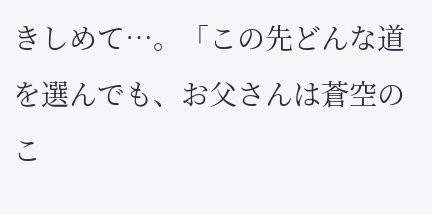きしめて…。「この先どんな道を選んでも、お父さんは蒼空のこ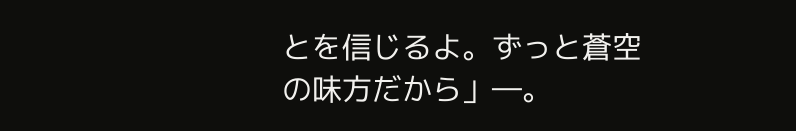とを信じるよ。ずっと蒼空の味方だから」―。